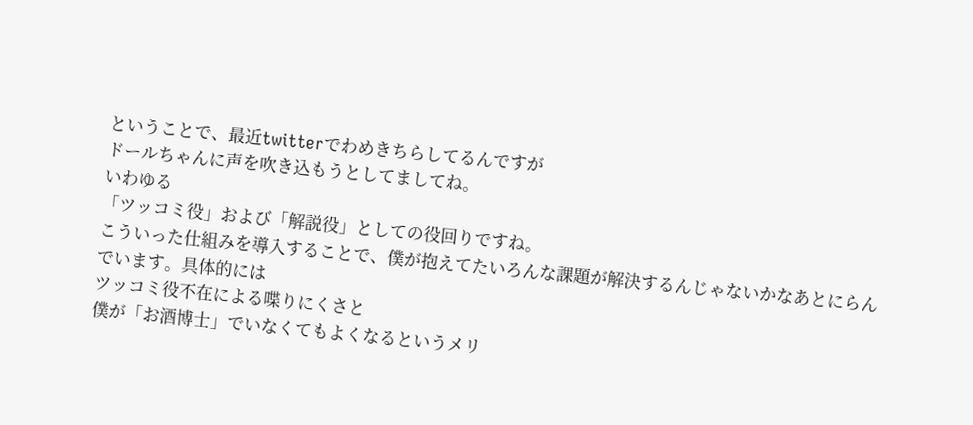ということで、最近twitterでわめきちらしてるんですが
ドールちゃんに声を吹き込もうとしてましてね。
いわゆる
「ツッコミ役」および「解説役」としての役回りですね。
こういった仕組みを導入することで、僕が抱えてたいろんな課題が解決するんじゃないかなあとにらんでいます。具体的には
ツッコミ役不在による喋りにくさと
僕が「お酒博士」でいなくてもよくなるというメリ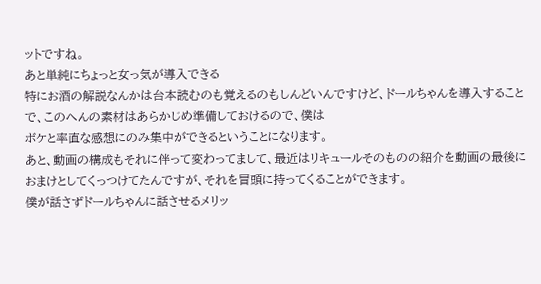ットですね。
あと単純にちょっと女っ気が導入できる
特にお酒の解説なんかは台本読むのも覚えるのもしんどいんですけど、ドールちゃんを導入することで、このへんの素材はあらかじめ準備しておけるので、僕は
ボケと率直な感想にのみ集中ができるということになります。
あと、動画の構成もそれに伴って変わってまして、最近はリキュールそのものの紹介を動画の最後におまけとしてくっつけてたんですが、それを冒頭に持ってくることができます。
僕が話さずドールちゃんに話させるメリッ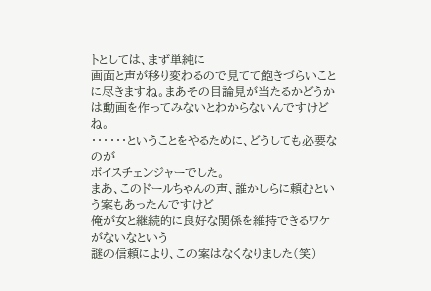トとしては、まず単純に
画面と声が移り変わるので見てて飽きづらいことに尽きますね。まあその目論見が当たるかどうかは動画を作ってみないとわからないんですけどね。
・・・・・・ということをやるために、どうしても必要なのが
ボイスチェンジャーでした。
まあ、このドールちゃんの声、誰かしらに頼むという案もあったんですけど
俺が女と継続的に良好な関係を維持できるワケがないなという
謎の信頼により、この案はなくなりました(笑)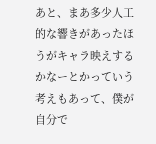あと、まあ多少人工的な響きがあったほうがキャラ映えするかなーとかっていう考えもあって、僕が自分で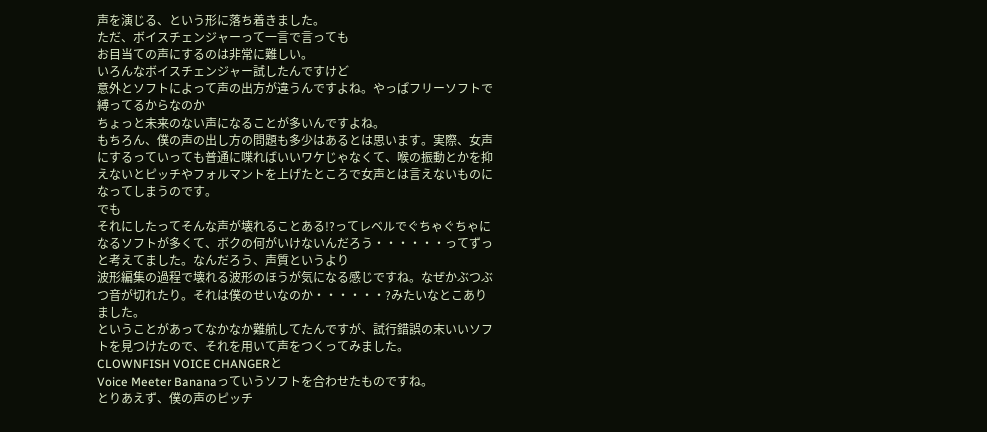声を演じる、という形に落ち着きました。
ただ、ボイスチェンジャーって一言で言っても
お目当ての声にするのは非常に難しい。
いろんなボイスチェンジャー試したんですけど
意外とソフトによって声の出方が違うんですよね。やっぱフリーソフトで縛ってるからなのか
ちょっと未来のない声になることが多いんですよね。
もちろん、僕の声の出し方の問題も多少はあるとは思います。実際、女声にするっていっても普通に喋ればいいワケじゃなくて、喉の振動とかを抑えないとピッチやフォルマントを上げたところで女声とは言えないものになってしまうのです。
でも
それにしたってそんな声が壊れることある!?ってレベルでぐちゃぐちゃになるソフトが多くて、ボクの何がいけないんだろう・・・・・・ってずっと考えてました。なんだろう、声質というより
波形編集の過程で壊れる波形のほうが気になる感じですね。なぜかぶつぶつ音が切れたり。それは僕のせいなのか・・・・・・?みたいなとこありました。
ということがあってなかなか難航してたんですが、試行錯誤の末いいソフトを見つけたので、それを用いて声をつくってみました。
CLOWNFISH VOICE CHANGERと
Voice Meeter Bananaっていうソフトを合わせたものですね。
とりあえず、僕の声のピッチ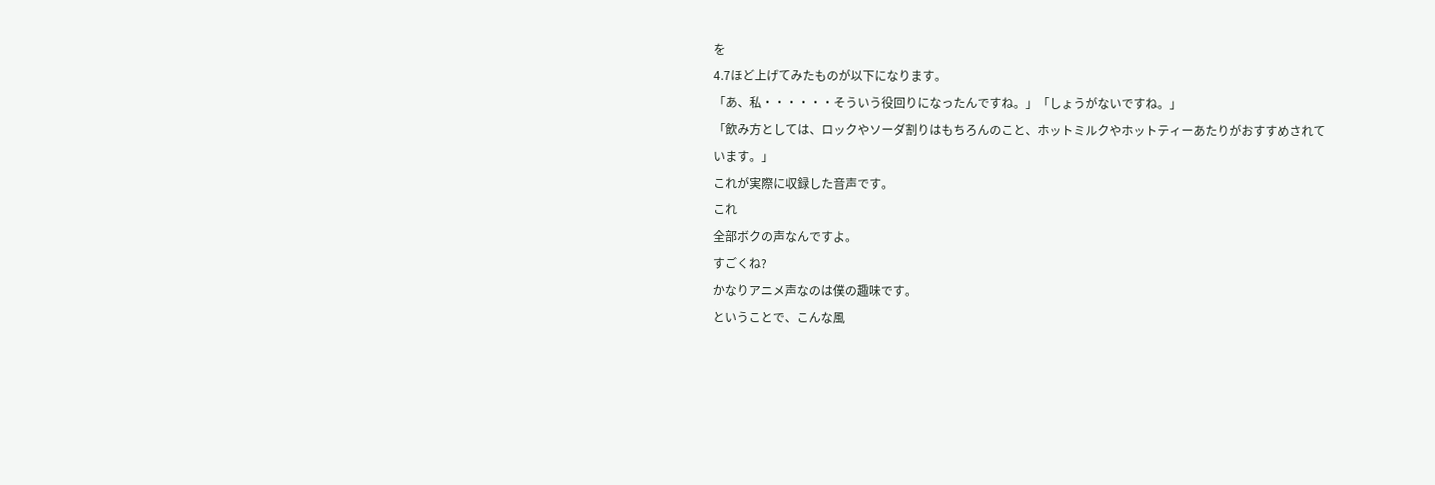を
4.7ほど上げてみたものが以下になります。
「あ、私・・・・・・そういう役回りになったんですね。」「しょうがないですね。」
「飲み方としては、ロックやソーダ割りはもちろんのこと、ホットミルクやホットティーあたりがおすすめされています。」
これが実際に収録した音声です。
これ
全部ボクの声なんですよ。
すごくね?
かなりアニメ声なのは僕の趣味です。
ということで、こんな風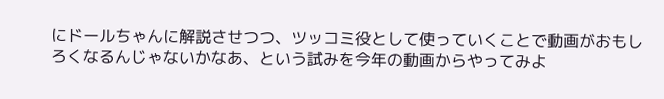にドールちゃんに解説させつつ、ツッコミ役として使っていくことで動画がおもしろくなるんじゃないかなあ、という試みを今年の動画からやってみよ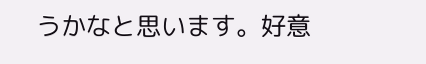うかなと思います。好意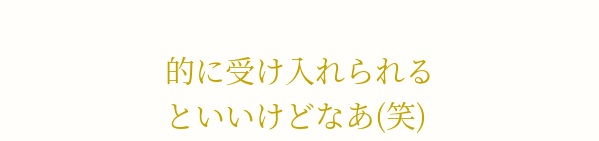的に受け入れられるといいけどなあ(笑)